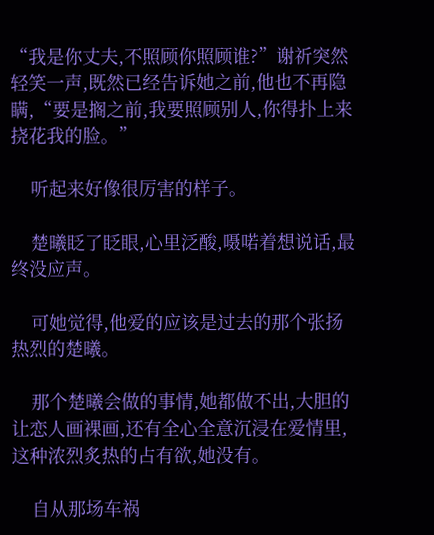“我是你丈夫,不照顾你照顾谁?”谢祈突然轻笑一声,既然已经告诉她之前,他也不再隐瞒,“要是搁之前,我要照顾别人,你得扑上来挠花我的脸。”

    听起来好像很厉害的样子。

    楚曦眨了眨眼,心里泛酸,嗫喏着想说话,最终没应声。

    可她觉得,他爱的应该是过去的那个张扬热烈的楚曦。

    那个楚曦会做的事情,她都做不出,大胆的让恋人画裸画,还有全心全意沉浸在爱情里,这种浓烈炙热的占有欲,她没有。

    自从那场车祸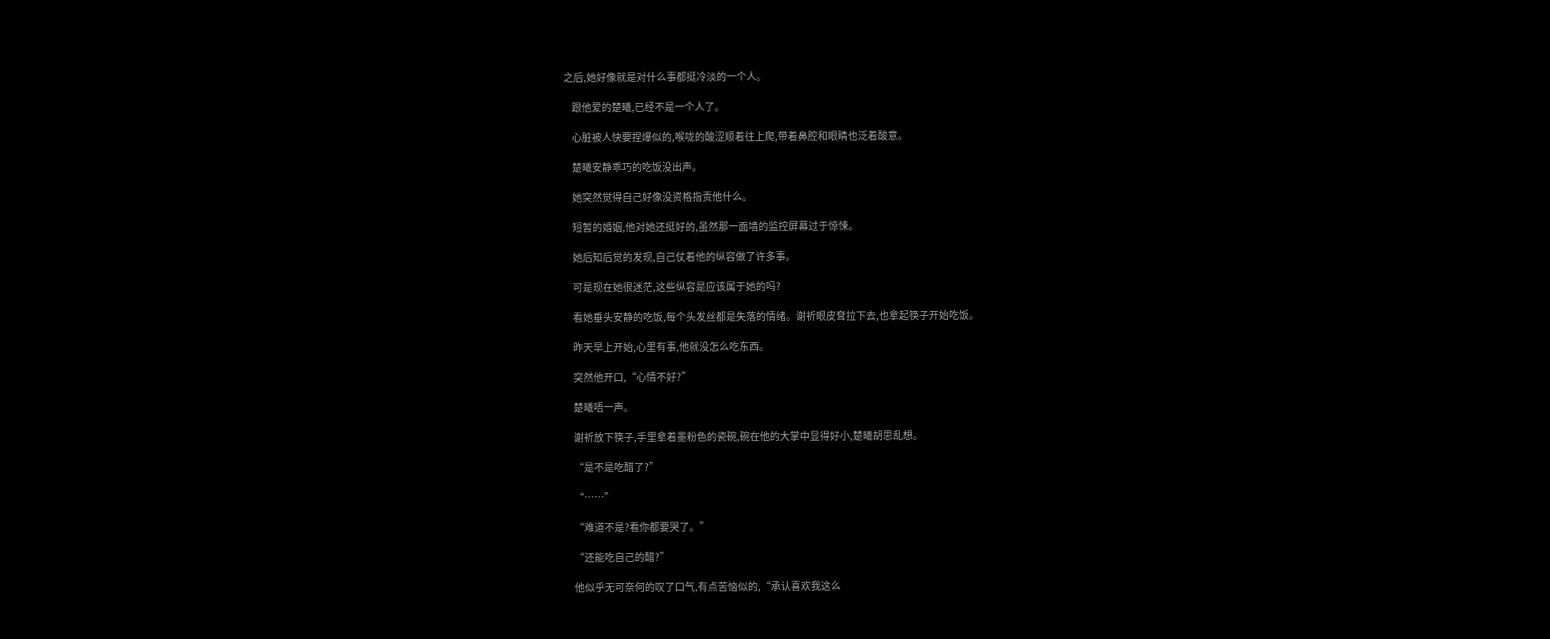之后,她好像就是对什么事都挺冷淡的一个人。

    跟他爱的楚曦,已经不是一个人了。

    心脏被人快要捏爆似的,喉咙的酸涩顺着往上爬,带着鼻腔和眼睛也泛着酸意。

    楚曦安静乖巧的吃饭没出声。

    她突然觉得自己好像没资格指责他什么。

    短暂的婚姻,他对她还挺好的,虽然那一面墙的监控屏幕过于惊悚。

    她后知后觉的发现,自己仗着他的纵容做了许多事。

    可是现在她很迷茫,这些纵容是应该属于她的吗?

    看她垂头安静的吃饭,每个头发丝都是失落的情绪。谢祈眼皮耷拉下去,也拿起筷子开始吃饭。

    昨天早上开始,心里有事,他就没怎么吃东西。

    突然他开口,“心情不好?”

    楚曦唔一声。

    谢祈放下筷子,手里拿着墨粉色的瓷碗,碗在他的大掌中显得好小,楚曦胡思乱想。

    “是不是吃醋了?”

    “……”

    “难道不是?看你都要哭了。”

    “还能吃自己的醋?”

    他似乎无可奈何的叹了口气,有点苦恼似的,“承认喜欢我这么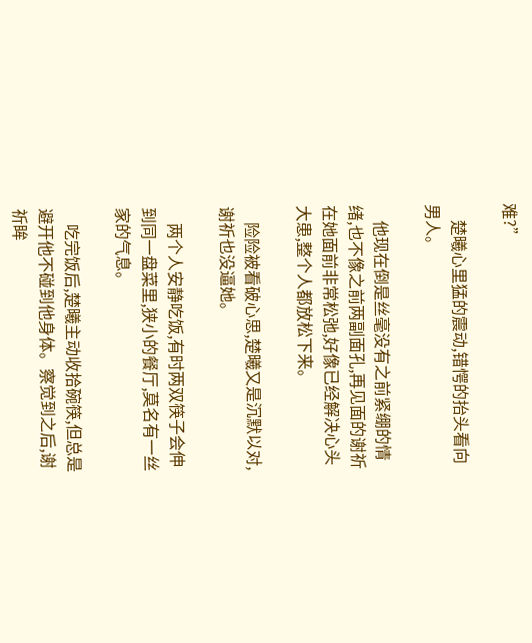难?”

    楚曦心里猛的震动,错愕的抬头看向男人。

    他现在倒是丝毫没有之前紧绷的情绪,也不像之前两副面孔,再见面的谢祈在她面前非常松弛,好像已经解决心头大患,整个人都放松下来。

    险险被看破心思,楚曦又是沉默以对,谢祈也没逼她。

    两个人安静吃饭,有时两双筷子会伸到同一盘菜里,狭小的餐厅,莫名有一丝家的气息。

    吃完饭后,楚曦主动收拾碗筷,但总是避开他不碰到他身体。察觉到之后,谢祈眸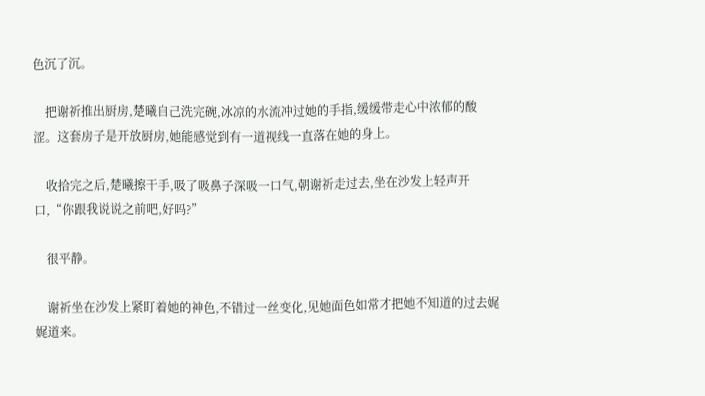色沉了沉。

    把谢祈推出厨房,楚曦自己洗完碗,冰凉的水流冲过她的手指,缓缓带走心中浓郁的酸涩。这套房子是开放厨房,她能感觉到有一道视线一直落在她的身上。

    收拾完之后,楚曦擦干手,吸了吸鼻子深吸一口气,朝谢祈走过去,坐在沙发上轻声开口,“你跟我说说之前吧,好吗?”

    很平静。

    谢祈坐在沙发上紧盯着她的神色,不错过一丝变化,见她面色如常才把她不知道的过去娓娓道来。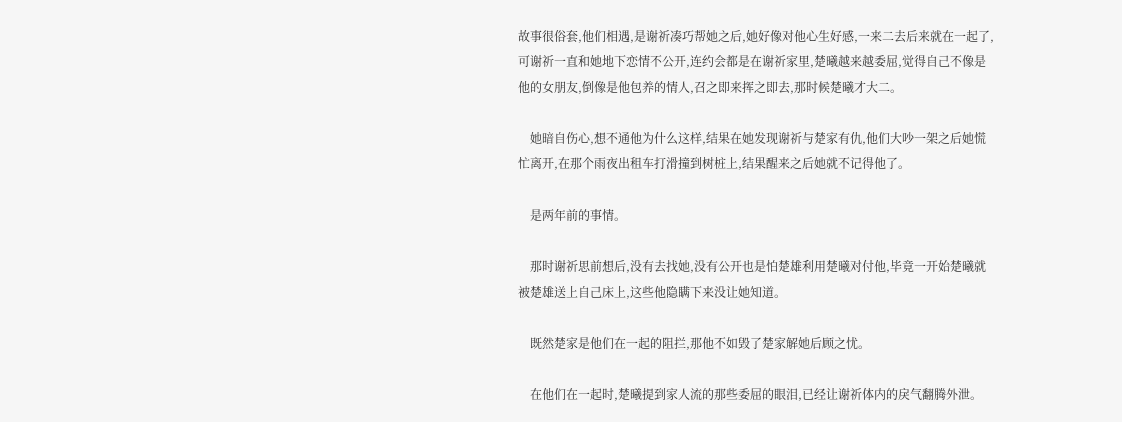故事很俗套,他们相遇,是谢祈凑巧帮她之后,她好像对他心生好感,一来二去后来就在一起了,可谢祈一直和她地下恋情不公开,连约会都是在谢祈家里,楚曦越来越委屈,觉得自己不像是他的女朋友,倒像是他包养的情人,召之即来挥之即去,那时候楚曦才大二。

    她暗自伤心,想不通他为什么这样,结果在她发现谢祈与楚家有仇,他们大吵一架之后她慌忙离开,在那个雨夜出租车打滑撞到树桩上,结果醒来之后她就不记得他了。

    是两年前的事情。

    那时谢祈思前想后,没有去找她,没有公开也是怕楚雄利用楚曦对付他,毕竟一开始楚曦就被楚雄送上自己床上,这些他隐瞒下来没让她知道。

    既然楚家是他们在一起的阻拦,那他不如毁了楚家解她后顾之忧。

    在他们在一起时,楚曦提到家人流的那些委屈的眼泪,已经让谢祈体内的戾气翻腾外泄。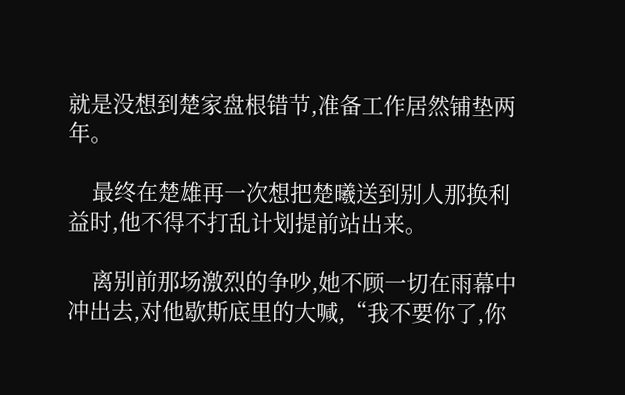就是没想到楚家盘根错节,准备工作居然铺垫两年。

    最终在楚雄再一次想把楚曦送到别人那换利益时,他不得不打乱计划提前站出来。

    离别前那场激烈的争吵,她不顾一切在雨幕中冲出去,对他歇斯底里的大喊,“我不要你了,你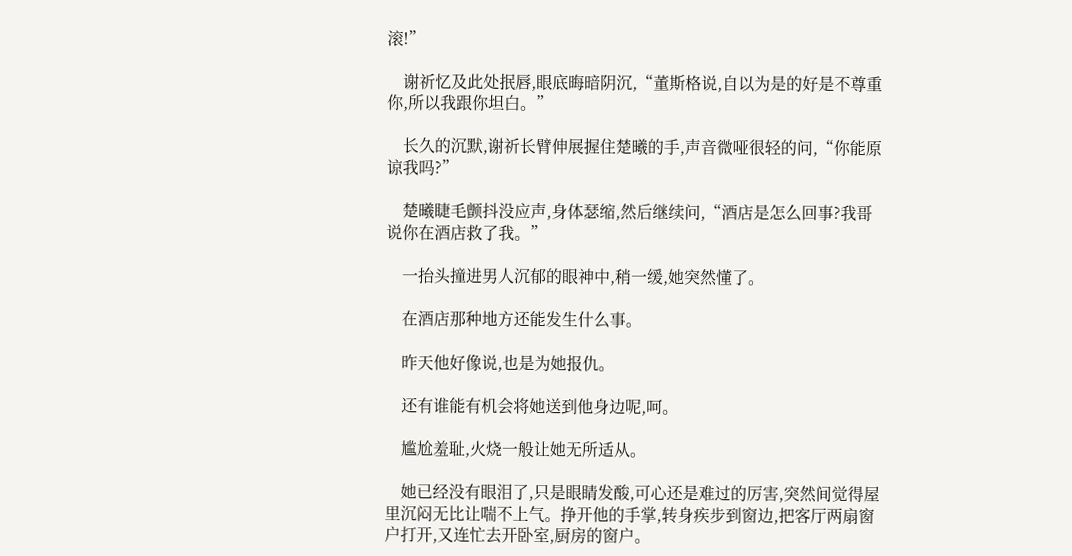滚!”

    谢祈忆及此处抿唇,眼底晦暗阴沉,“董斯格说,自以为是的好是不尊重你,所以我跟你坦白。”

    长久的沉默,谢祈长臂伸展握住楚曦的手,声音微哑很轻的问,“你能原谅我吗?”

    楚曦睫毛颤抖没应声,身体瑟缩,然后继续问,“酒店是怎么回事?我哥说你在酒店救了我。”

    一抬头撞进男人沉郁的眼神中,稍一缓,她突然懂了。

    在酒店那种地方还能发生什么事。

    昨天他好像说,也是为她报仇。

    还有谁能有机会将她送到他身边呢,呵。

    尴尬羞耻,火烧一般让她无所适从。

    她已经没有眼泪了,只是眼睛发酸,可心还是难过的厉害,突然间觉得屋里沉闷无比让喘不上气。挣开他的手掌,转身疾步到窗边,把客厅两扇窗户打开,又连忙去开卧室,厨房的窗户。